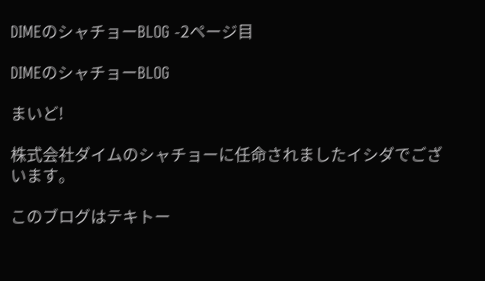DIMEのシャチョーBLOG -2ページ目

DIMEのシャチョーBLOG

まいど!

株式会社ダイムのシャチョーに任命されましたイシダでございます。

このブログはテキトー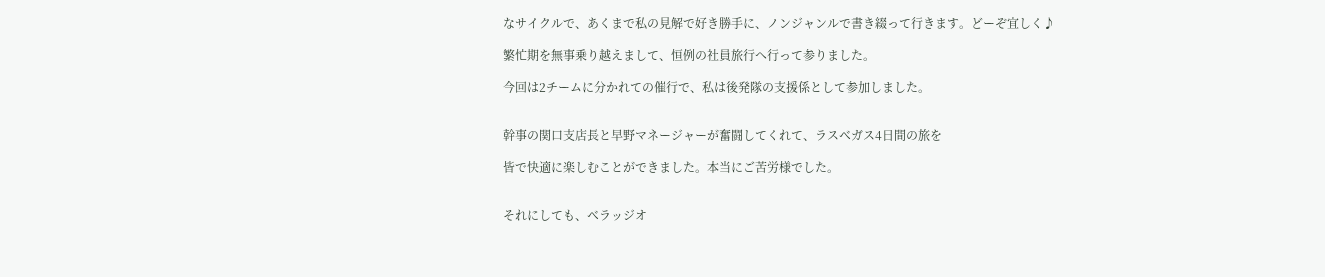なサイクルで、あくまで私の見解で好き勝手に、ノンジャンルで書き綴って行きます。どーぞ宜しく♪

繁忙期を無事乗り越えまして、恒例の社員旅行へ行って参りました。

今回は2チームに分かれての催行で、私は後発隊の支援係として参加しました。


幹事の関口支店長と早野マネージャーが奮闘してくれて、ラスベガス4日間の旅を

皆で快適に楽しむことができました。本当にご苦労様でした。


それにしても、ベラッジオ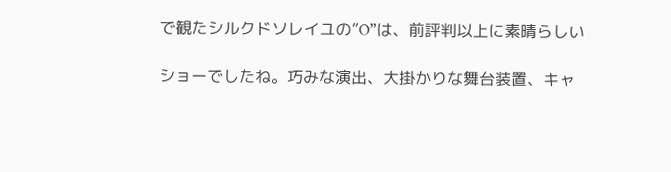で観たシルクドソレイユの”O”は、前評判以上に素晴らしい

ショーでしたね。巧みな演出、大掛かりな舞台装置、キャ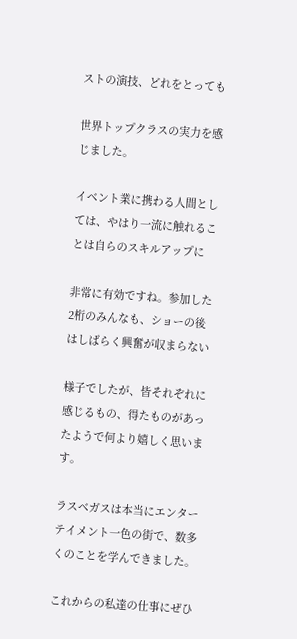ストの演技、どれをとっても

世界トップクラスの実力を感じました。

イベント業に携わる人間としては、やはり一流に触れることは自らのスキルアップに

非常に有効ですね。参加した2桁のみんなも、ショーの後はしばらく興奮が収まらない

様子でしたが、皆それぞれに感じるもの、得たものがあったようで何より嬉しく思います。

ラスベガスは本当にエンターテイメント一色の街で、数多くのことを学んできました。

これからの私達の仕事にぜひ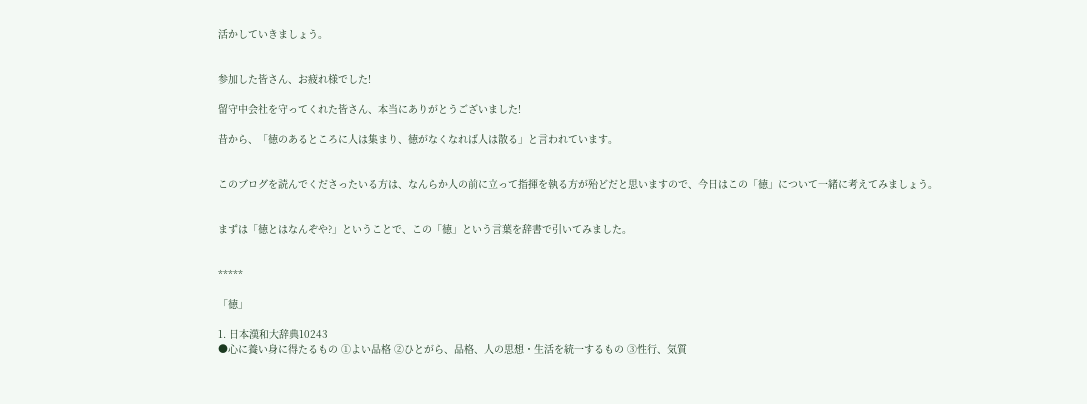活かしていきましょう。


参加した皆さん、お疲れ様でした!

留守中会社を守ってくれた皆さん、本当にありがとうございました!

昔から、「徳のあるところに人は集まり、徳がなくなれば人は散る」と言われています。


このブログを読んでくださったいる方は、なんらか人の前に立って指揮を執る方が殆どだと思いますので、今日はこの「徳」について一緒に考えてみましょう。


まずは「徳とはなんぞや?」ということで、この「徳」という言葉を辞書で引いてみました。


*****

「徳」

1. 日本漢和大辞典10243
●心に養い身に得たるもの ①よい品格 ②ひとがら、品格、人の思想・生活を統一するもの ③性行、気質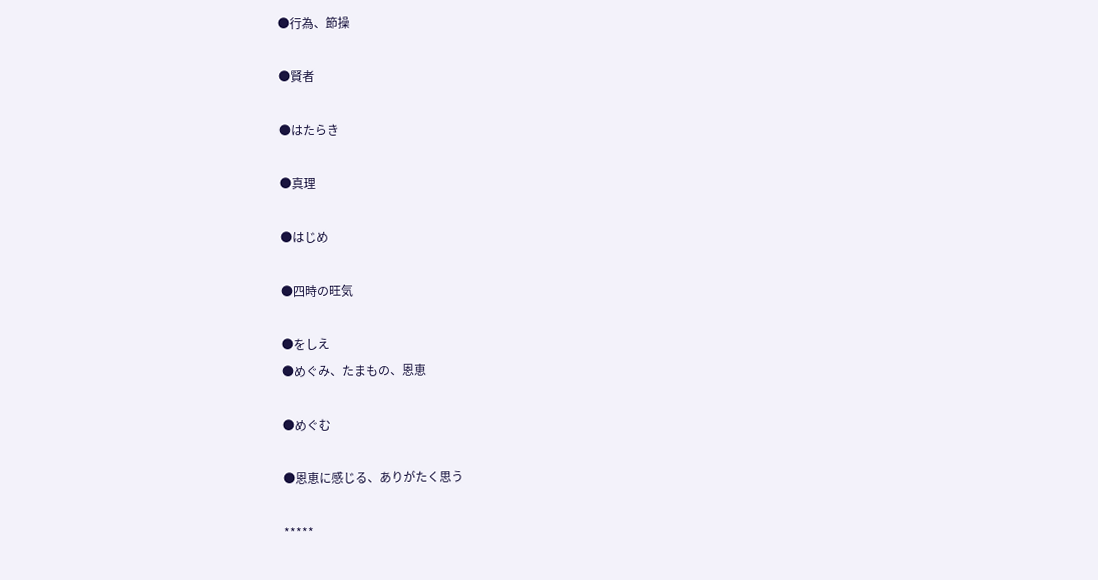●行為、節操

●賢者

●はたらき

●真理

●はじめ

●四時の旺気

●をしえ
●めぐみ、たまもの、恩恵

●めぐむ

●恩恵に感じる、ありがたく思う

*****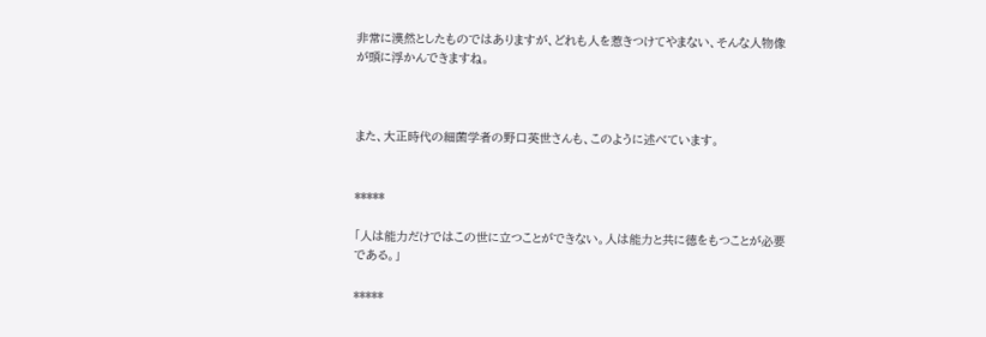非常に漠然としたものではありますが、どれも人を惹きつけてやまない、そんな人物像が頭に浮かんできますね。



また、大正時代の細菌学者の野口英世さんも、このように述べています。


*****

「人は能力だけではこの世に立つことができない。人は能力と共に徳をもつことが必要である。」

*****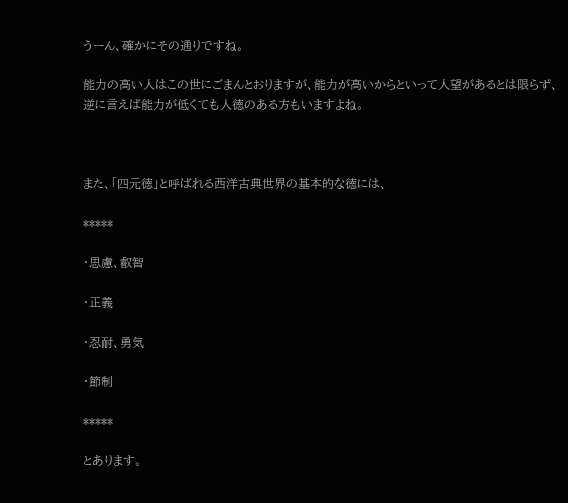うーん、確かにその通りですね。

能力の高い人はこの世にごまんとおりますが、能力が高いからといって人望があるとは限らず、逆に言えば能力が低くても人徳のある方もいますよね。



また、「四元徳」と呼ばれる西洋古典世界の基本的な徳には、

*****

・思慮、叡智

・正義

・忍耐、勇気

・節制

*****

とあります。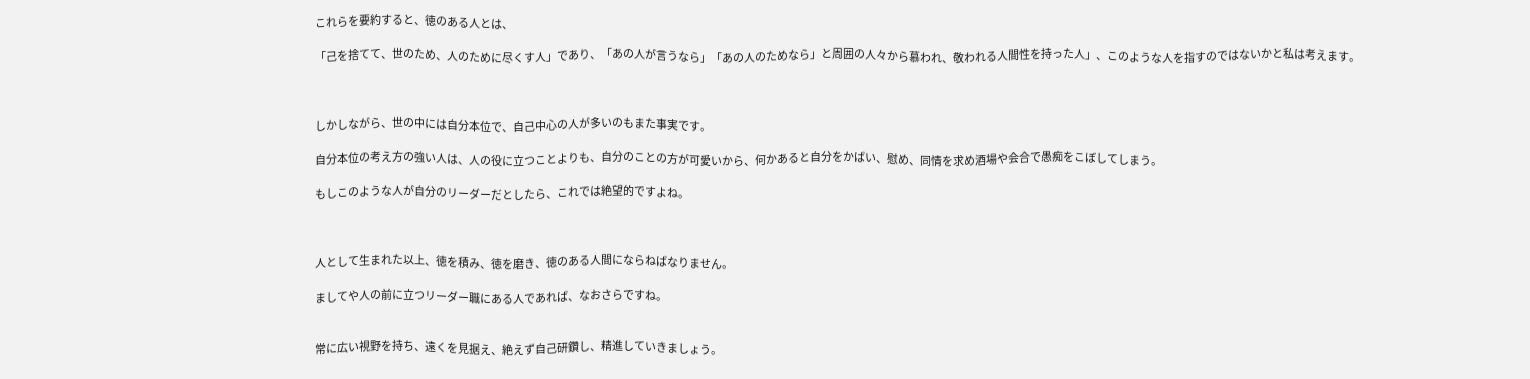これらを要約すると、徳のある人とは、

「己を捨てて、世のため、人のために尽くす人」であり、「あの人が言うなら」「あの人のためなら」と周囲の人々から慕われ、敬われる人間性を持った人」、このような人を指すのではないかと私は考えます。



しかしながら、世の中には自分本位で、自己中心の人が多いのもまた事実です。

自分本位の考え方の強い人は、人の役に立つことよりも、自分のことの方が可愛いから、何かあると自分をかばい、慰め、同情を求め酒場や会合で愚痴をこぼしてしまう。

もしこのような人が自分のリーダーだとしたら、これでは絶望的ですよね。



人として生まれた以上、徳を積み、徳を磨き、徳のある人間にならねばなりません。

ましてや人の前に立つリーダー職にある人であれば、なおさらですね。


常に広い視野を持ち、遠くを見据え、絶えず自己研鑽し、精進していきましょう。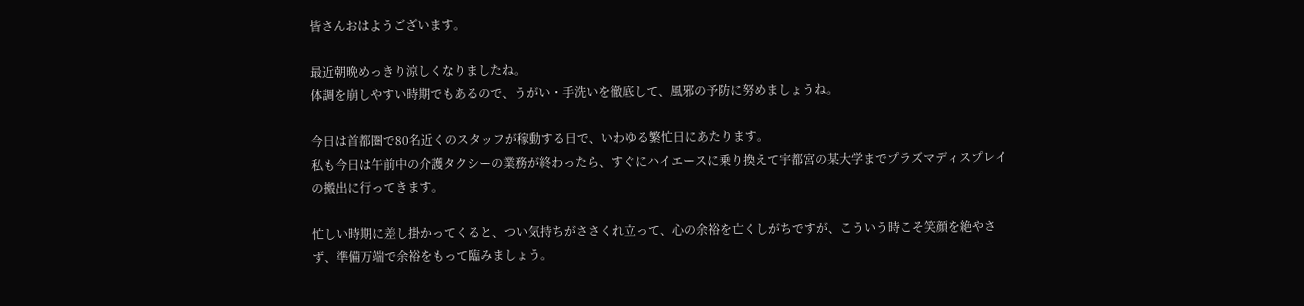皆さんおはようございます。

最近朝晩めっきり涼しくなりましたね。
体調を崩しやすい時期でもあるので、うがい・手洗いを徹底して、風邪の予防に努めましょうね。

今日は首都圏で80名近くのスタッフが稼動する日で、いわゆる繁忙日にあたります。
私も今日は午前中の介護タクシーの業務が終わったら、すぐにハイエースに乗り換えて宇都宮の某大学までプラズマディスプレイの搬出に行ってきます。

忙しい時期に差し掛かってくると、つい気持ちがささくれ立って、心の余裕を亡くしがちですが、こういう時こそ笑顔を絶やさず、準備万端で余裕をもって臨みましょう。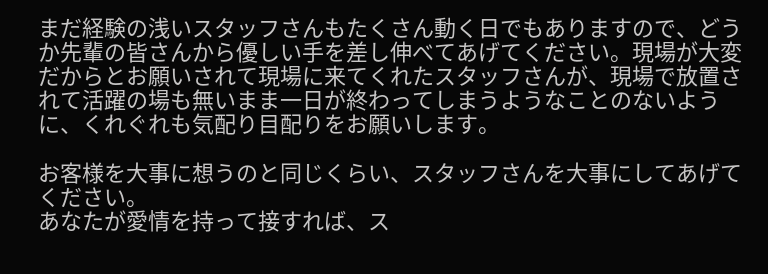まだ経験の浅いスタッフさんもたくさん動く日でもありますので、どうか先輩の皆さんから優しい手を差し伸べてあげてください。現場が大変だからとお願いされて現場に来てくれたスタッフさんが、現場で放置されて活躍の場も無いまま一日が終わってしまうようなことのないように、くれぐれも気配り目配りをお願いします。

お客様を大事に想うのと同じくらい、スタッフさんを大事にしてあげてください。
あなたが愛情を持って接すれば、ス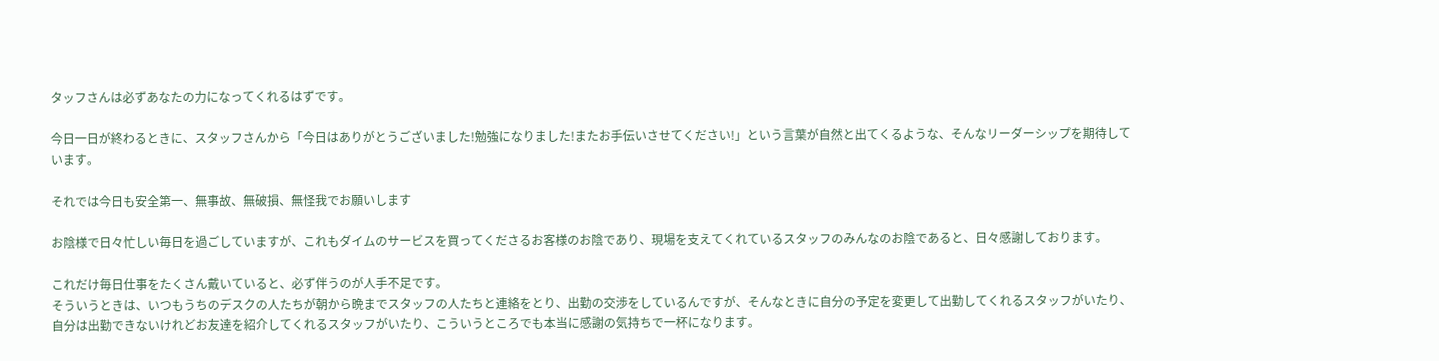タッフさんは必ずあなたの力になってくれるはずです。

今日一日が終わるときに、スタッフさんから「今日はありがとうございました!勉強になりました!またお手伝いさせてください!」という言葉が自然と出てくるような、そんなリーダーシップを期待しています。

それでは今日も安全第一、無事故、無破損、無怪我でお願いします

お陰様で日々忙しい毎日を過ごしていますが、これもダイムのサービスを買ってくださるお客様のお陰であり、現場を支えてくれているスタッフのみんなのお陰であると、日々感謝しております。

これだけ毎日仕事をたくさん戴いていると、必ず伴うのが人手不足です。
そういうときは、いつもうちのデスクの人たちが朝から晩までスタッフの人たちと連絡をとり、出勤の交渉をしているんですが、そんなときに自分の予定を変更して出勤してくれるスタッフがいたり、自分は出勤できないけれどお友達を紹介してくれるスタッフがいたり、こういうところでも本当に感謝の気持ちで一杯になります。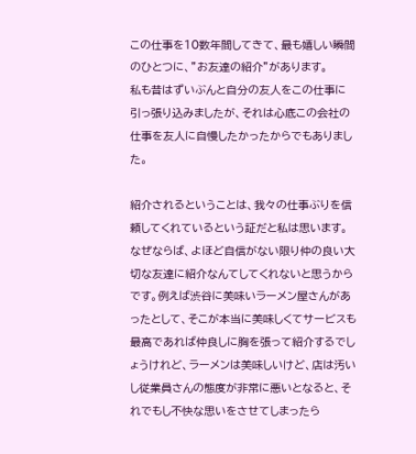この仕事を10数年間してきて、最も嬉しい瞬間のひとつに、”お友達の紹介”があります。
私も昔はずいぶんと自分の友人をこの仕事に引っ張り込みましたが、それは心底この会社の仕事を友人に自慢したかったからでもありました。

紹介されるということは、我々の仕事ぶりを信頼してくれているという証だと私は思います。なぜならば、よほど自信がない限り仲の良い大切な友達に紹介なんてしてくれないと思うからです。例えば渋谷に美味いラーメン屋さんがあったとして、そこが本当に美味しくてサービスも最高であれば仲良しに胸を張って紹介するでしょうけれど、ラーメンは美味しいけど、店は汚いし従業員さんの態度が非常に悪いとなると、それでもし不快な思いをさせてしまったら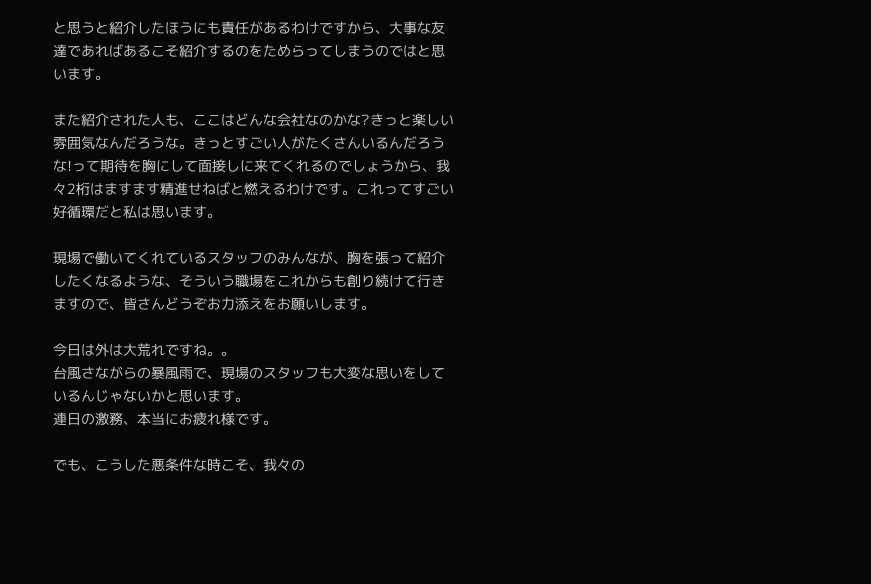と思うと紹介したほうにも責任があるわけですから、大事な友達であればあるこそ紹介するのをためらってしまうのではと思います。

また紹介された人も、ここはどんな会社なのかな?きっと楽しい雰囲気なんだろうな。きっとすごい人がたくさんいるんだろうな!って期待を胸にして面接しに来てくれるのでしょうから、我々2桁はますます精進せねばと燃えるわけです。これってすごい好循環だと私は思います。

現場で働いてくれているスタッフのみんなが、胸を張って紹介したくなるような、そういう職場をこれからも創り続けて行きますので、皆さんどうぞお力添えをお願いします。

今日は外は大荒れですね。。
台風さながらの暴風雨で、現場のスタッフも大変な思いをしているんじゃないかと思います。
連日の激務、本当にお疲れ様です。

でも、こうした悪条件な時こそ、我々の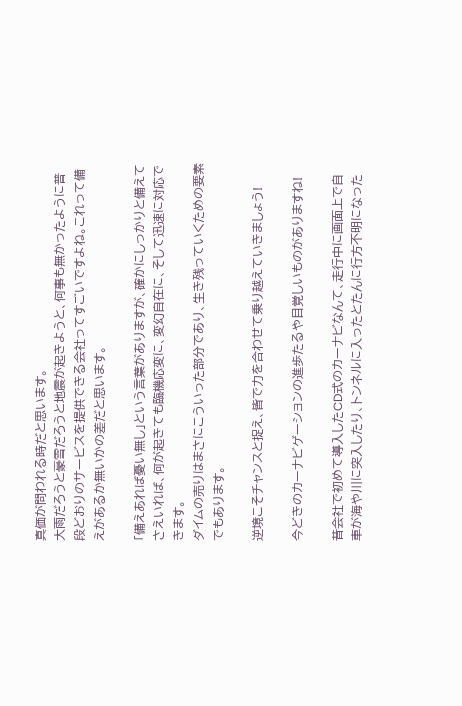真価が問われる時だと思います。
大雨だろうと豪雪だろうと地震が起きようと、何事も無かったように普段どおりのサービスを提供できる会社ってすごいですよね。これって備えがあるか無いかの差だと思います。

「備えあれば憂い無し」という言葉がありますが、確かにしっかりと備えてさえいれば、何が起きても臨機応変に、変幻自在に、そして迅速に対応できます。
ダイムの売りはまさにこういった部分であり、生き残っていくための要素でもあります。

逆境こそチャンスと捉え、皆で力を合わせて乗り越えていきましょう!

今どきのカーナビゲーションの進歩たるや目覚しいものがありますね!

昔会社で初めて導入したCD式のカーナビなんて、走行中に画面上で自車が海や川に突入したり、トンネルに入ったとたんに行方不明になった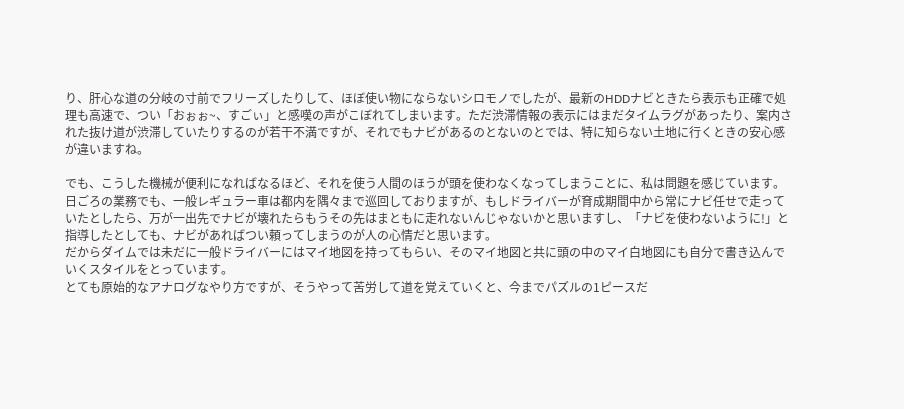り、肝心な道の分岐の寸前でフリーズしたりして、ほぼ使い物にならないシロモノでしたが、最新のHDDナビときたら表示も正確で処理も高速で、つい「おぉぉ~、すごぃ」と感嘆の声がこぼれてしまいます。ただ渋滞情報の表示にはまだタイムラグがあったり、案内された抜け道が渋滞していたりするのが若干不満ですが、それでもナビがあるのとないのとでは、特に知らない土地に行くときの安心感が違いますね。

でも、こうした機械が便利になればなるほど、それを使う人間のほうが頭を使わなくなってしまうことに、私は問題を感じています。
日ごろの業務でも、一般レギュラー車は都内を隅々まで巡回しておりますが、もしドライバーが育成期間中から常にナビ任せで走っていたとしたら、万が一出先でナビが壊れたらもうその先はまともに走れないんじゃないかと思いますし、「ナビを使わないように!」と指導したとしても、ナビがあればつい頼ってしまうのが人の心情だと思います。
だからダイムでは未だに一般ドライバーにはマイ地図を持ってもらい、そのマイ地図と共に頭の中のマイ白地図にも自分で書き込んでいくスタイルをとっています。
とても原始的なアナログなやり方ですが、そうやって苦労して道を覚えていくと、今までパズルの1ピースだ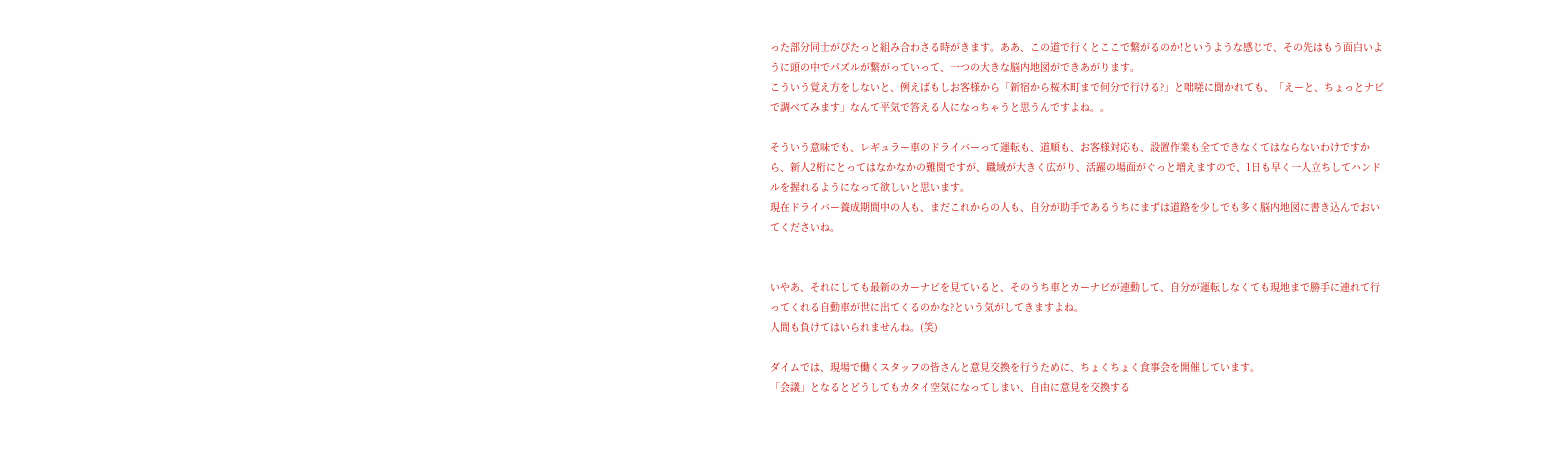った部分同士がぴたっと組み合わさる時がきます。ああ、この道で行くとここで繋がるのか!というような感じで、その先はもう面白いように頭の中でパズルが繋がっていって、一つの大きな脳内地図ができあがります。
こういう覚え方をしないと、例えばもしお客様から「新宿から桜木町まで何分で行ける?」と咄嗟に聞かれても、「えーと、ちょっとナビで調べてみます」なんて平気で答える人になっちゃうと思うんですよね。。

そういう意味でも、レギュラー車のドライバーって運転も、道順も、お客様対応も、設置作業も全てできなくてはならないわけですから、新人2桁にとってはなかなかの難関ですが、職域が大きく広がり、活躍の場面がぐっと増えますので、1日も早く一人立ちしてハンドルを握れるようになって欲しいと思います。
現在ドライバー養成期間中の人も、まだこれからの人も、自分が助手であるうちにまずは道路を少しでも多く脳内地図に書き込んでおいてくださいね。


いやあ、それにしても最新のカーナビを見ていると、そのうち車とカーナビが連動して、自分が運転しなくても現地まで勝手に連れて行ってくれる自動車が世に出てくるのかな?という気がしてきますよね。
人間も負けてはいられませんね。(笑)

ダイムでは、現場で働くスタッフの皆さんと意見交換を行うために、ちょくちょく食事会を開催しています。
「会議」となるとどうしてもカタイ空気になってしまい、自由に意見を交換する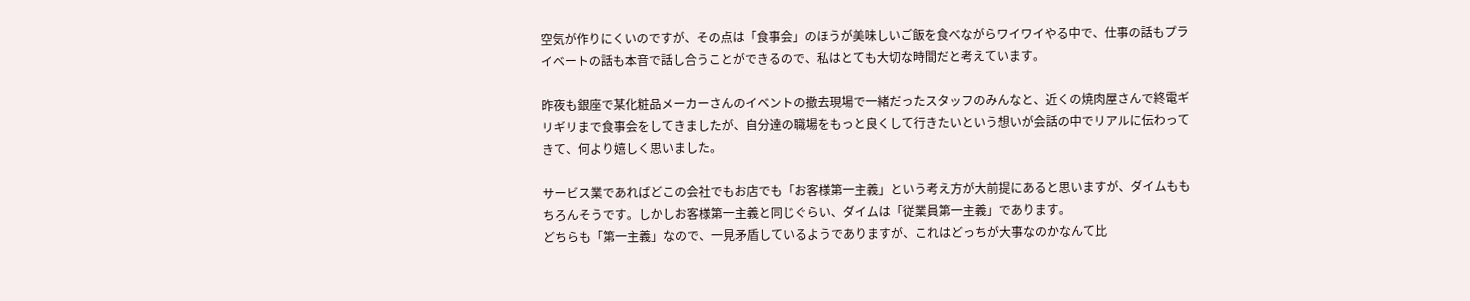空気が作りにくいのですが、その点は「食事会」のほうが美味しいご飯を食べながらワイワイやる中で、仕事の話もプライベートの話も本音で話し合うことができるので、私はとても大切な時間だと考えています。

昨夜も銀座で某化粧品メーカーさんのイベントの撤去現場で一緒だったスタッフのみんなと、近くの焼肉屋さんで終電ギリギリまで食事会をしてきましたが、自分達の職場をもっと良くして行きたいという想いが会話の中でリアルに伝わってきて、何より嬉しく思いました。

サービス業であればどこの会社でもお店でも「お客様第一主義」という考え方が大前提にあると思いますが、ダイムももちろんそうです。しかしお客様第一主義と同じぐらい、ダイムは「従業員第一主義」であります。
どちらも「第一主義」なので、一見矛盾しているようでありますが、これはどっちが大事なのかなんて比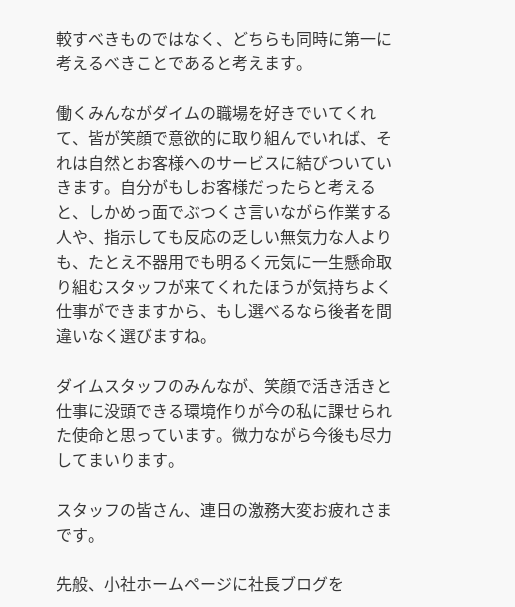較すべきものではなく、どちらも同時に第一に考えるべきことであると考えます。

働くみんながダイムの職場を好きでいてくれて、皆が笑顔で意欲的に取り組んでいれば、それは自然とお客様へのサービスに結びついていきます。自分がもしお客様だったらと考えると、しかめっ面でぶつくさ言いながら作業する人や、指示しても反応の乏しい無気力な人よりも、たとえ不器用でも明るく元気に一生懸命取り組むスタッフが来てくれたほうが気持ちよく仕事ができますから、もし選べるなら後者を間違いなく選びますね。

ダイムスタッフのみんなが、笑顔で活き活きと仕事に没頭できる環境作りが今の私に課せられた使命と思っています。微力ながら今後も尽力してまいります。

スタッフの皆さん、連日の激務大変お疲れさまです。

先般、小社ホームページに社長ブログを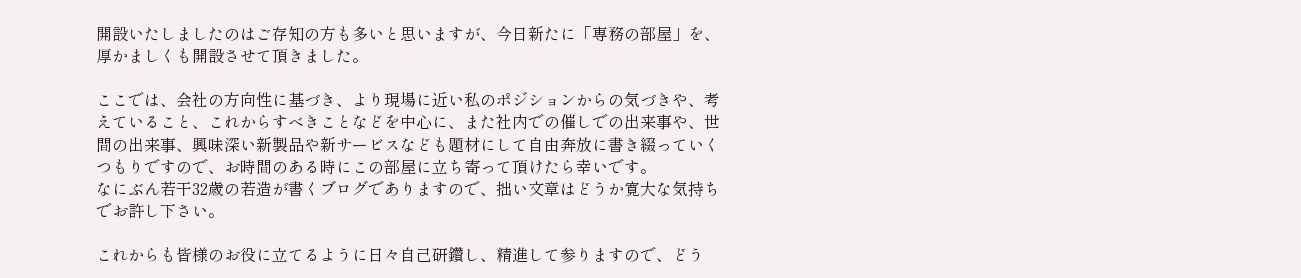開設いたしましたのはご存知の方も多いと思いますが、今日新たに「専務の部屋」を、厚かましくも開設させて頂きました。

ここでは、会社の方向性に基づき、より現場に近い私のポジションからの気づきや、考えていること、これからすべきことなどを中心に、また社内での催しでの出来事や、世間の出来事、興味深い新製品や新サービスなども題材にして自由奔放に書き綴っていくつもりですので、お時間のある時にこの部屋に立ち寄って頂けたら幸いです。
なにぶん若干32歳の若造が書くブログでありますので、拙い文章はどうか寛大な気持ちでお許し下さい。

これからも皆様のお役に立てるように日々自己研鑽し、精進して参りますので、どう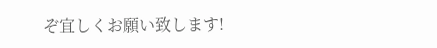ぞ宜しくお願い致します!